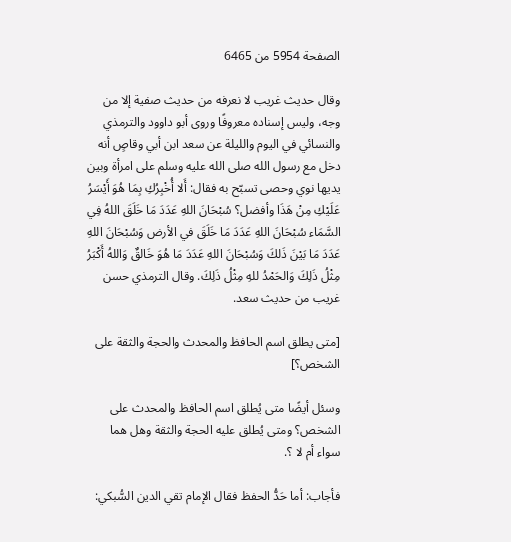الصفحة 5954 من 6465

وقال حديث غريب لا نعرفه من حديث صفية إلا من وجه، وليس إسناده معروفًا وروى أبو داوود والترمذي والنسائي في اليوم والليلة عن سعد ابن أبي وقاصٍ أنه دخل مع رسول الله صلى الله عليه وسلم على امرأة وبين يديها نوي وحصى تسبّح به فقال: أَلا أُخْبِرُكِ بِمَا هُوَ أَيْسَرُ عَلَيْكِ مِنْ هَذَا وأفضل؟ سُبْحَانَ اللهِ عَدَدَ مَا خَلَقَ اللهُ فِي السَّمَاء سُبْحَانَ اللهِ عَدَدَ مَا خَلَقَ في الأرض وَسُبْحَانَ اللهِ عَدَدَ مَا بَيْنَ ذَلكَ وَسُبْحَانَ اللهِ عَدَدَ مَا هُوَ خَالقٌ وَاللهُ أَكْبَرُ مِثْلُ ذَلِكَ وَالحَمْدُ للهِ مِثْلُ ذَلِكَ. وقال الترمذي حسن غريب من حديث سعد.

[متى يطلق اسم الحافظ والمحدث والحجة والثقة على الشخص؟]

وسئل أيضًا متى يُطلق اسم الحافظ والمحدث على الشخص؟ ومتى يُطلق عليه الحجة والثقة وهل هما سواء أم لا ؟.

فأجاب: أما حَدُّ الحفظ فقال الإمام تقي الدين السُّبكي: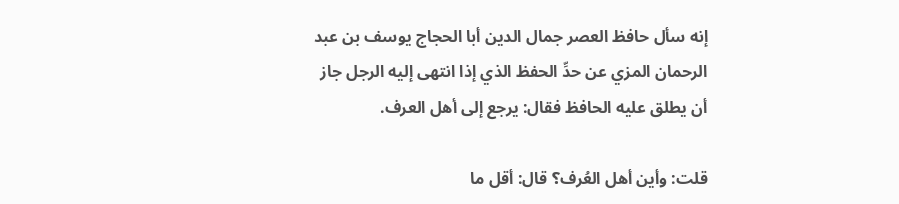إنه سأل حافظ العصر جمال الدين أبا الحجاج يوسف بن عبد الرحمان المزي عن حدِّ الحفظ الذي إذا انتهى إليه الرجل جاز أن يطلق عليه الحافظ فقال: يرجع إلى أهل العرف.

قلت: وأين أهل العُرف؟ قال: أقل ما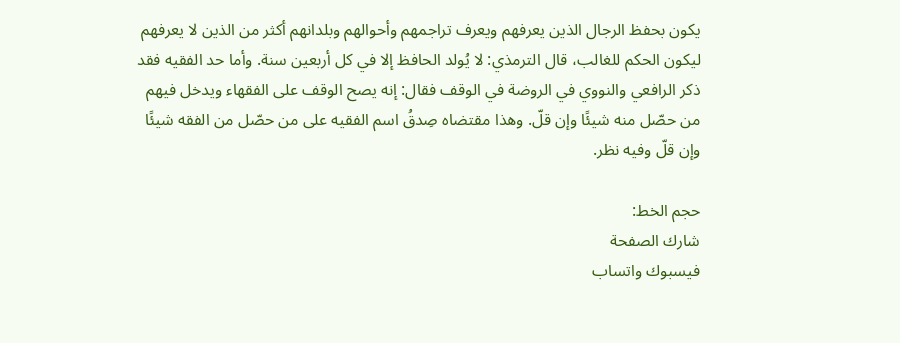يكون بحفظ الرجال الذين يعرفهم ويعرف تراجمهم وأحوالهم وبلدانهم أكثر من الذين لا يعرفهم ليكون الحكم للغالب، قال الترمذي: لا يُولد الحافظ إلا في كل أربعين سنة. وأما حد الفقيه فقد ذكر الرافعي والنووي في الروضة في الوقف فقال: إنه يصح الوقف على الفقهاء ويدخل فيهم من حصّل منه شيئًا وإن قلّ. وهذا مقتضاه صِدقُ اسم الفقيه على من حصّل من الفقه شيئًا وإن قلّ وفيه نظر.

حجم الخط:
شارك الصفحة
فيسبوك واتساب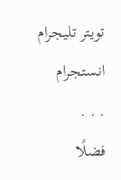تويتر تليجرام انستجرام
. . .
فضلًا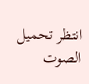انتظر تحميل الصوت